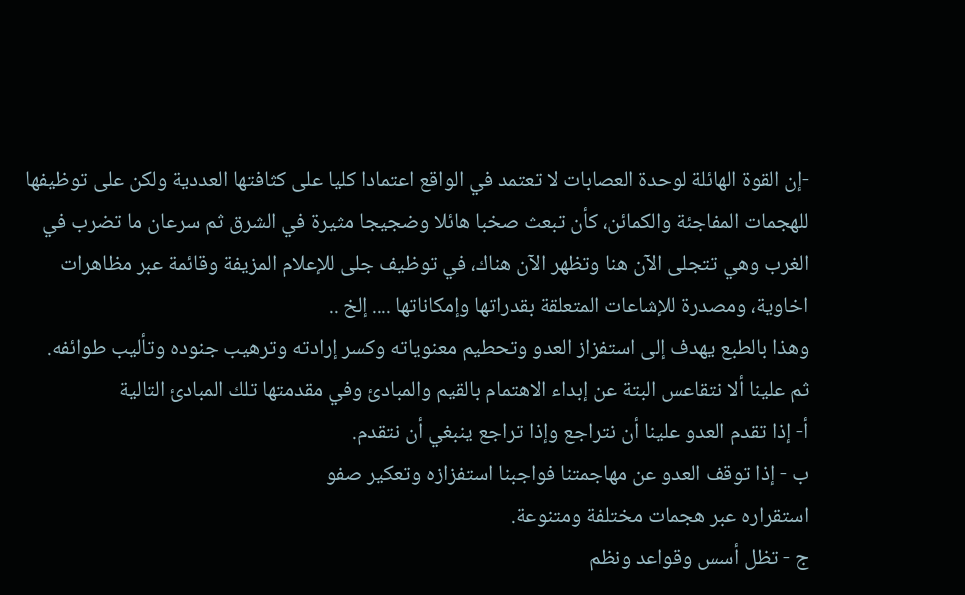-إن القوة الهائلة لوحدة العصابات لا تعتمد في الواقع اعتمادا كليا على كثافتها العددية ولكن على توظيفها للهجمات المفاجئة والكمائن، كأن تبعث صخبا هائلا وضجيجا مثيرة في الشرق ثم سرعان ما تضرب في الغرب وهي تتجلى الآن هنا وتظهر الآن هناك، في توظيف جلى للإعلام المزيفة وقائمة عبر مظاهرات اخاوية، ومصدرة للإشاعات المتعلقة بقدراتها وإمكاناتها .... إلخ ..
وهذا بالطبع يهدف إلى استفزاز العدو وتحطيم معنوياته وكسر إرادته وترهيب جنوده وتأليب طوائفه.
ثم علينا ألا نتقاعس البتة عن إبداء الاهتمام بالقيم والمبادئ وفي مقدمتها تلك المبادئ التالية
أ- إذا تقدم العدو علينا أن نتراجع وإذا تراجع ينبغي أن نتقدم.
ب - إذا توقف العدو عن مهاجمتنا فواجبنا استفزازه وتعكير صفو
استقراره عبر هجمات مختلفة ومتنوعة.
ج - تظل أسس وقواعد ونظم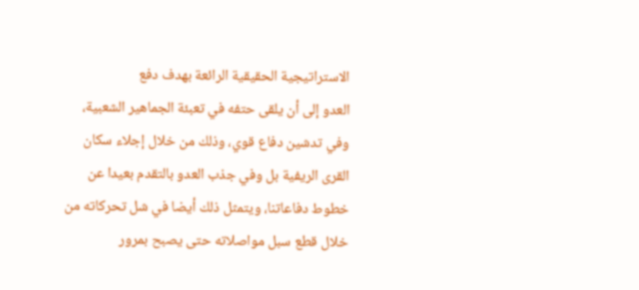الاستراتيجية الحقيقية الرائعة بهدف دفع
العدو إلى أن يلقى حتفه في تعبئة الجماهير الشعبية، وفي تدشين دفاع قوي، وذلك من خلال إجلاء سكان القرى الريفية بل وفي جذب العدو بالتقدم بعيدا عن خطوط دفاعاتنا، ويتمثل ذلك أيضا في شل تحركاته من خلال قطع سبل مواصلاته حتى يصبح بمرور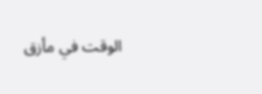الوقت في مأزق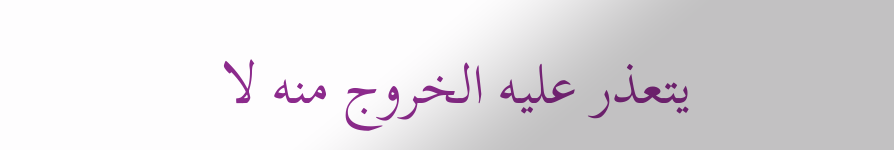يتعذر عليه الخروج منه لا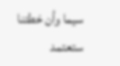سيما وأن خطتنا ستعتمد